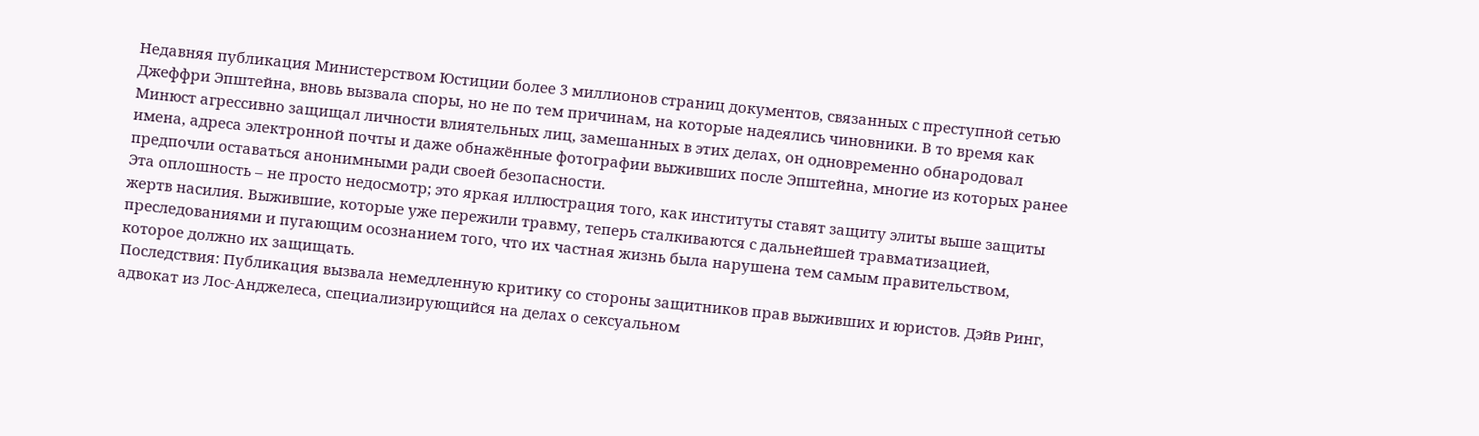Недавняя публикация Министерством Юстиции более 3 миллионов страниц документов, связанных с преступной сетью Джеффри Эпштейна, вновь вызвала споры, но не по тем причинам, на которые надеялись чиновники. В то время как Минюст агрессивно защищал личности влиятельных лиц, замешанных в этих делах, он одновременно обнародовал имена, адреса электронной почты и даже обнажённые фотографии выживших после Эпштейна, многие из которых ранее предпочли оставаться анонимными ради своей безопасности.
Эта оплошность – не просто недосмотр; это яркая иллюстрация того, как институты ставят защиту элиты выше защиты жертв насилия. Выжившие, которые уже пережили травму, теперь сталкиваются с дальнейшей травматизацией, преследованиями и пугающим осознанием того, что их частная жизнь была нарушена тем самым правительством, которое должно их защищать.
Последствия: Публикация вызвала немедленную критику со стороны защитников прав выживших и юристов. Дэйв Ринг, адвокат из Лос-Анджелеса, специализирующийся на делах о сексуальном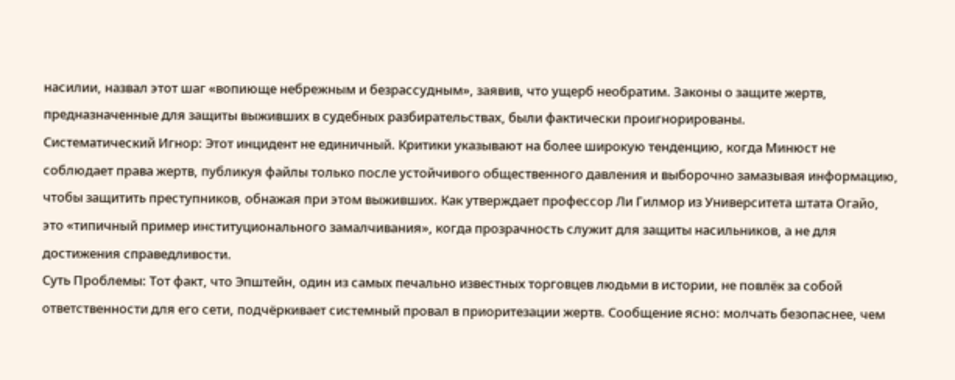насилии, назвал этот шаг «вопиюще небрежным и безрассудным», заявив, что ущерб необратим. Законы о защите жертв, предназначенные для защиты выживших в судебных разбирательствах, были фактически проигнорированы.
Систематический Игнор: Этот инцидент не единичный. Критики указывают на более широкую тенденцию, когда Минюст не соблюдает права жертв, публикуя файлы только после устойчивого общественного давления и выборочно замазывая информацию, чтобы защитить преступников, обнажая при этом выживших. Как утверждает профессор Ли Гилмор из Университета штата Огайо, это «типичный пример институционального замалчивания», когда прозрачность служит для защиты насильников, а не для достижения справедливости.
Суть Проблемы: Тот факт, что Эпштейн, один из самых печально известных торговцев людьми в истории, не повлёк за собой ответственности для его сети, подчёркивает системный провал в приоритезации жертв. Сообщение ясно: молчать безопаснее, чем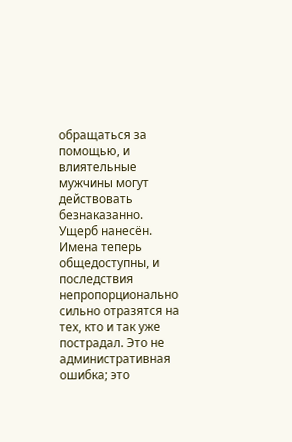обращаться за помощью, и влиятельные мужчины могут действовать безнаказанно.
Ущерб нанесён. Имена теперь общедоступны, и последствия непропорционально сильно отразятся на тех, кто и так уже пострадал. Это не административная ошибка; это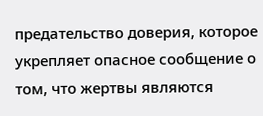предательство доверия, которое укрепляет опасное сообщение о том, что жертвы являются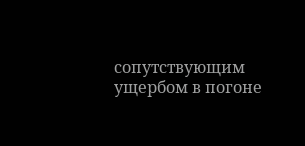сопутствующим ущербом в погоне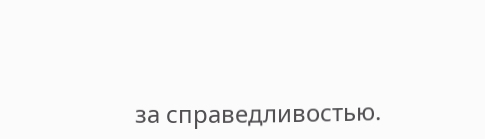за справедливостью.